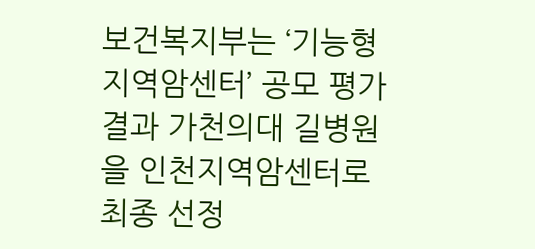보건복지부는 ‘기능형 지역암센터’ 공모 평가결과 가천의대 길병원을 인천지역암센터로 최종 선정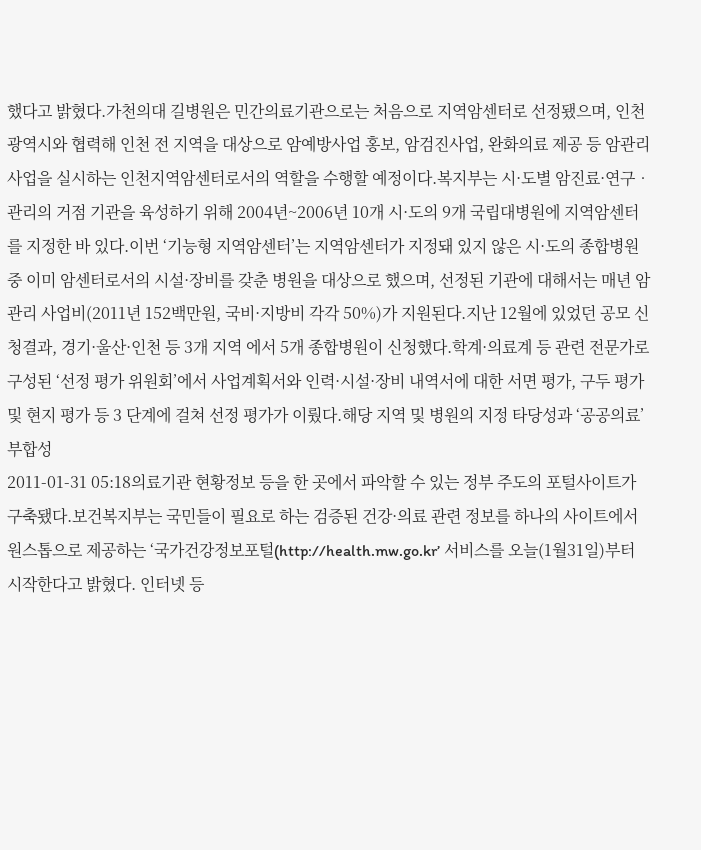했다고 밝혔다.가천의대 길병원은 민간의료기관으로는 처음으로 지역암센터로 선정됐으며, 인천광역시와 협력해 인천 전 지역을 대상으로 암예방사업 홍보, 암검진사업, 완화의료 제공 등 암관리사업을 실시하는 인천지역암센터로서의 역할을 수행할 예정이다.복지부는 시·도별 암진료·연구‧관리의 거점 기관을 육성하기 위해 2004년~2006년 10개 시·도의 9개 국립대병원에 지역암센터를 지정한 바 있다.이번 ‘기능형 지역암센터’는 지역암센터가 지정돼 있지 않은 시·도의 종합병원 중 이미 암센터로서의 시설·장비를 갖춘 병원을 대상으로 했으며, 선정된 기관에 대해서는 매년 암관리 사업비(2011년 152백만원, 국비·지방비 각각 50%)가 지원된다.지난 12월에 있었던 공모 신청결과, 경기·울산·인천 등 3개 지역 에서 5개 종합병원이 신청했다.학계·의료계 등 관련 전문가로 구성된 ‘선정 평가 위원회’에서 사업계획서와 인력·시설·장비 내역서에 대한 서면 평가, 구두 평가 및 현지 평가 등 3 단계에 걸쳐 선정 평가가 이뤘다.해당 지역 및 병원의 지정 타당성과 ‘공공의료’ 부합성
2011-01-31 05:18의료기관 현황정보 등을 한 곳에서 파악할 수 있는 정부 주도의 포털사이트가 구축됐다.보건복지부는 국민들이 필요로 하는 검증된 건강·의료 관련 정보를 하나의 사이트에서 원스톱으로 제공하는 ‘국가건강정보포털(http://health.mw.go.kr’ 서비스를 오늘(1월31일)부터 시작한다고 밝혔다. 인터넷 등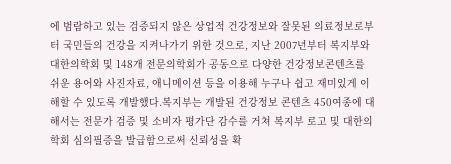에 범람하고 있는 검증되지 않은 상업적 건강정보와 잘못된 의료정보로부터 국민들의 건강을 지켜나가기 위한 것으로, 지난 2007년부터 복지부와 대한의학회 및 148개 전문의학회가 공동으로 다양한 건강정보콘텐츠를 쉬운 용어와 사진자료, 애니메이션 등을 이용해 누구나 쉽고 재미있게 이해할 수 있도록 개발했다.복지부는 개발된 건강정보 콘텐츠 450여종에 대해서는 전문가 검증 및 소비자 평가단 감수를 거쳐 복지부 로고 및 대한의학회 심의필증을 발급함으로써 신뢰성을 확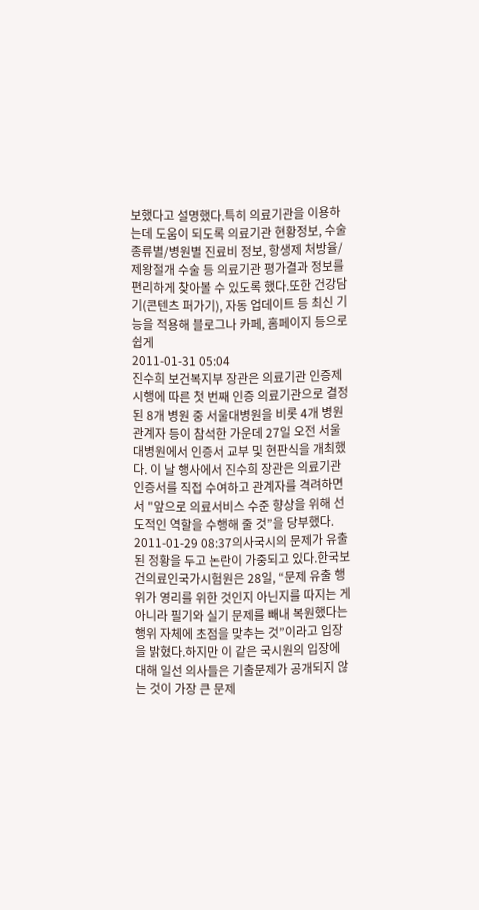보했다고 설명했다.특히 의료기관을 이용하는데 도움이 되도록 의료기관 현황정보, 수술종류별/병원별 진료비 정보, 항생제 처방율/제왕절개 수술 등 의료기관 평가결과 정보를 편리하게 찾아볼 수 있도록 했다.또한 건강담기(콘텐츠 퍼가기), 자동 업데이트 등 최신 기능을 적용해 블로그나 카페, 홈페이지 등으로 쉽게
2011-01-31 05:04
진수희 보건복지부 장관은 의료기관 인증제 시행에 따른 첫 번째 인증 의료기관으로 결정된 8개 병원 중 서울대병원을 비롯 4개 병원 관계자 등이 참석한 가운데 27일 오전 서울대병원에서 인증서 교부 및 현판식을 개최했다. 이 날 행사에서 진수희 장관은 의료기관 인증서를 직접 수여하고 관계자를 격려하면서 "앞으로 의료서비스 수준 향상을 위해 선도적인 역할을 수행해 줄 것”을 당부했다.
2011-01-29 08:37의사국시의 문제가 유출된 정황을 두고 논란이 가중되고 있다.한국보건의료인국가시험원은 28일, “문제 유출 행위가 영리를 위한 것인지 아닌지를 따지는 게 아니라 필기와 실기 문제를 빼내 복원했다는 행위 자체에 초점을 맞추는 것”이라고 입장을 밝혔다.하지만 이 같은 국시원의 입장에 대해 일선 의사들은 기출문제가 공개되지 않는 것이 가장 큰 문제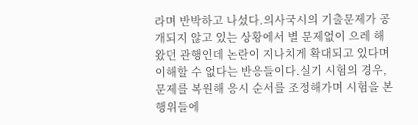라며 반박하고 나섰다.의사국시의 기출문제가 공개되지 않고 있는 상황에서 별 문제없이 으레 해왔던 관행인데 논란이 지나치게 확대되고 있다며 이해할 수 없다는 반응들이다.실기 시험의 경우, 문제를 복원해 응시 순서를 조정해가며 시험을 본 행위들에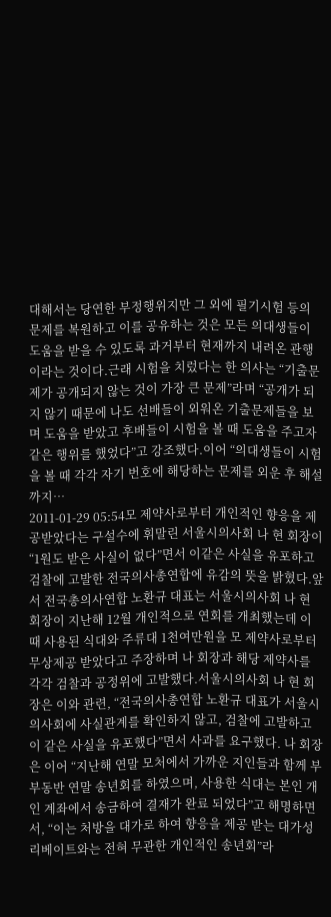대해서는 당연한 부정행위지만 그 외에 필기시험 등의 문제를 복원하고 이를 공유하는 것은 모든 의대생들이 도움을 받을 수 있도록 과거부터 현재까지 내려온 관행이라는 것이다.근래 시험을 치렀다는 한 의사는 “기출문제가 공개되지 않는 것이 가장 큰 문제”라며 “공개가 되지 않기 때문에 나도 선배들이 외워온 기출문제들을 보며 도움을 받았고 후배들이 시험을 볼 때 도움을 주고자 같은 행위를 했었다”고 강조했다.이어 “의대생들이 시험을 볼 때 각각 자기 번호에 해당하는 문제를 외운 후 해설까지…
2011-01-29 05:54모 제약사로부터 개인적인 향응을 제공받았다는 구설수에 휘말린 서울시의사회 나 현 회장이 “1원도 받은 사실이 없다”면서 이같은 사실을 유포하고 검찰에 고발한 전국의사총연합에 유감의 뜻을 밝혔다.앞서 전국총의사연합 노환규 대표는 서울시의사회 나 현 회장이 지난해 12월 개인적으로 연회를 개최했는데 이 때 사용된 식대와 주류대 1천여만원을 모 제약사로부터 무상제공 받았다고 주장하며 나 회장과 해당 제약사를 각각 검찰과 공정위에 고발했다.서울시의사회 나 현 회장은 이와 관련, “전국의사총연합 노환규 대표가 서울시의사회에 사실관계를 확인하지 않고, 검찰에 고발하고 이 같은 사실을 유포했다”면서 사과를 요구했다. 나 회장은 이어 “지난해 연말 모처에서 가까운 지인들과 함께 부부동반 연말 송년회를 하였으며, 사용한 식대는 본인 개인 계좌에서 송금하여 결재가 완료 되었다”고 해명하면서, “이는 처방을 대가로 하여 향응을 제공 받는 대가성 리베이트와는 전혀 무관한 개인적인 송년회”라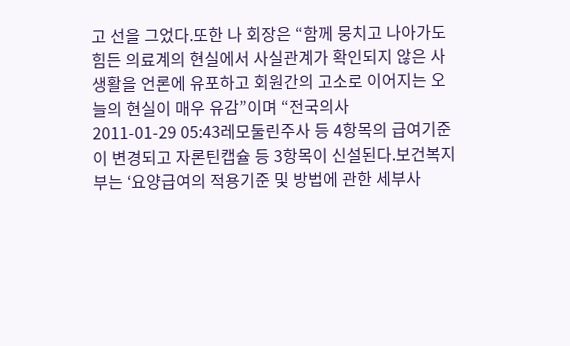고 선을 그었다.또한 나 회장은 “함께 뭉치고 나아가도 힘든 의료계의 현실에서 사실관계가 확인되지 않은 사생활을 언론에 유포하고 회원간의 고소로 이어지는 오늘의 현실이 매우 유감”이며 “전국의사
2011-01-29 05:43레모둘린주사 등 4항목의 급여기준이 변경되고 자론틴캡슐 등 3항목이 신설된다.보건복지부는 ‘요양급여의 적용기준 및 방법에 관한 세부사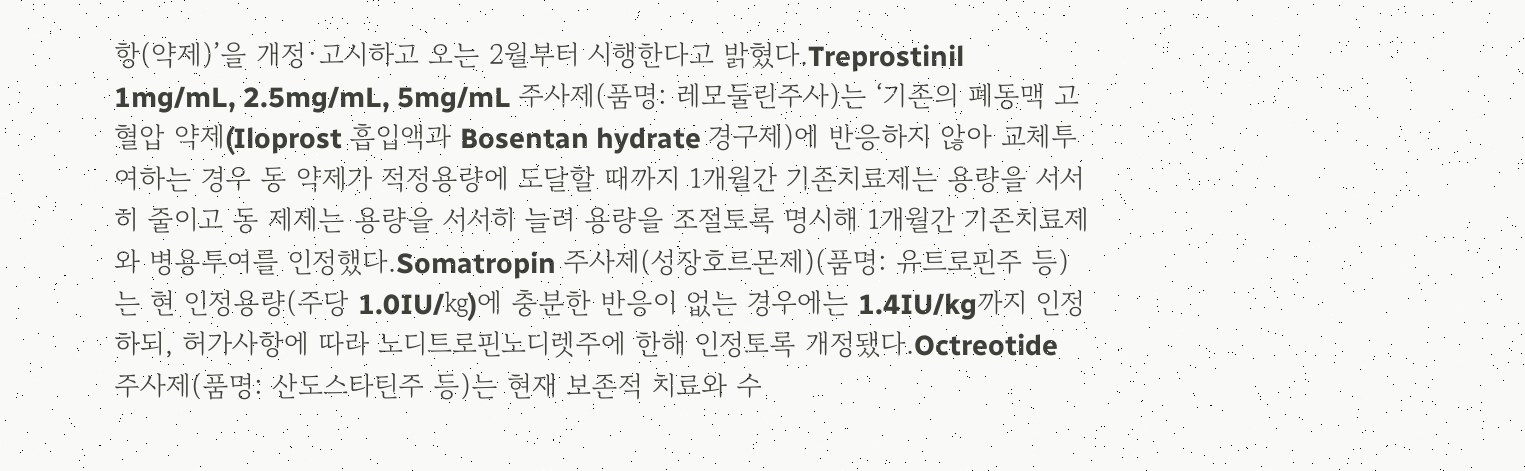항(약제)’을 개정·고시하고 오는 2월부터 시행한다고 밝혔다.Treprostinil 1mg/mL, 2.5mg/mL, 5mg/mL 주사제(품명: 레모둘린주사)는 ‘기존의 폐동맥 고혈압 약제(Iloprost 흡입액과 Bosentan hydrate 경구제)에 반응하지 않아 교체투여하는 경우 동 약제가 적정용량에 도달할 때까지 1개월간 기존치료제는 용량을 서서히 줄이고 동 제제는 용량을 서서히 늘려 용량을 조절토록 명시해 1개월간 기존치료제와 병용투여를 인정했다.Somatropin 주사제(성장호르몬제)(품명: 유트로핀주 등)는 현 인정용량(주당 1.0IU/㎏)에 충분한 반응이 없는 경우에는 1.4IU/kg까지 인정하되, 허가사항에 따라 노디트로핀노디렛주에 한해 인정토록 개정됐다.Octreotide 주사제(품명: 산도스타틴주 등)는 현재 보존적 치료와 수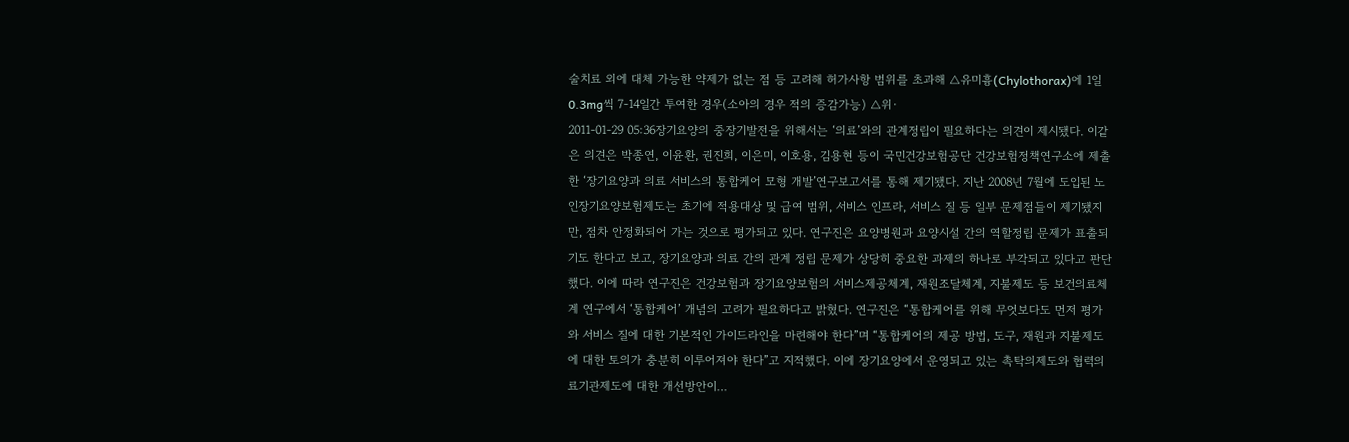술치료 외에 대체 가능한 약제가 없는 점 등 고려해 허가사항 범위를 초과해 △유미흉(Chylothorax)에 1일 0.3mg씩 7-14일간 투여한 경우(소아의 경우 적의 증감가능) △위·
2011-01-29 05:36장기요양의 중장기발전을 위해서는 ‘의료’와의 관계정립이 필요하다는 의견이 제시됐다. 이같은 의견은 박종연, 이윤환, 권진희, 이은미, 이호용, 김용현 등이 국민건강보험공단 건강보험정책연구소에 제출한 ‘장기요양과 의료 서비스의 통합케어 모형 개발’연구보고서를 통해 제기됐다. 지난 2008년 7월에 도입된 노인장기요양보험제도는 초기에 적용대상 및 급여 범위, 서비스 인프라, 서비스 질 등 일부 문제점들이 제기됐지만, 점차 안정화되어 가는 것으로 평가되고 있다. 연구진은 요양병원과 요양시설 간의 역할정립 문제가 표출되기도 한다고 보고, 장기요양과 의료 간의 관계 정립 문제가 상당히 중요한 과제의 하나로 부각되고 있다고 판단했다. 이에 따라 연구진은 건강보험과 장기요양보험의 서비스제공체계, 재원조달체계, 지불제도 등 보건의료체계 연구에서 ‘통합케어’ 개념의 고려가 필요하다고 밝혔다. 연구진은 “통합케어를 위해 무엇보다도 먼저 평가와 서비스 질에 대한 기본적인 가이드라인을 마련해야 한다”며 “통합케어의 제공 방법, 도구, 재원과 지불제도에 대한 토의가 충분히 이루어져야 한다”고 지적했다. 이에 장기요양에서 운영되고 있는 촉탁의제도와 협력의료기관제도에 대한 개선방안이…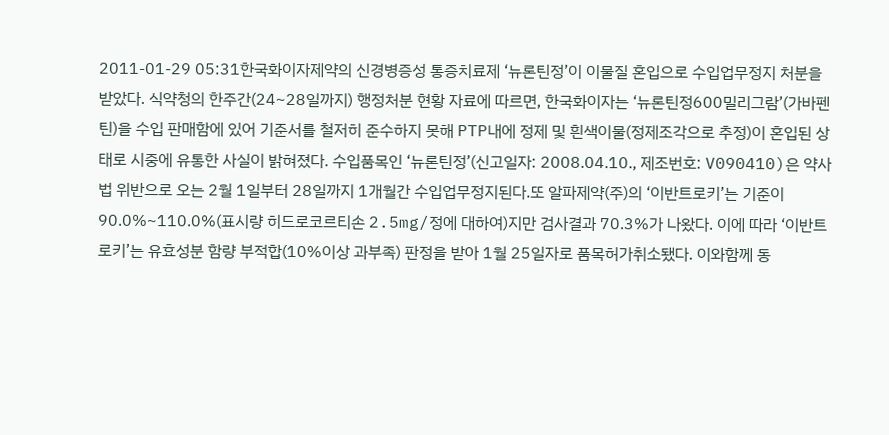2011-01-29 05:31한국화이자제약의 신경병증성 통증치료제 ‘뉴론틴정’이 이물질 혼입으로 수입업무정지 처분을 받았다. 식약청의 한주간(24~28일까지) 행정처분 현황 자료에 따르면, 한국화이자는 ‘뉴론틴정600밀리그람’(가바펜틴)을 수입 판매함에 있어 기준서를 철저히 준수하지 못해 PTP내에 정제 및 흰색이물(정제조각으로 추정)이 혼입된 상태로 시중에 유통한 사실이 밝혀졌다. 수입품목인 ‘뉴론틴정’(신고일자: 2008.04.10., 제조번호: V090410)은 약사법 위반으로 오는 2월 1일부터 28일까지 1개월간 수입업무정지된다.또 알파제약(주)의 ‘이반트로키’는 기준이 90.0%~110.0%(표시량 히드로코르티손 2.5mg/정에 대하여)지만 검사결과 70.3%가 나왔다. 이에 따라 ‘이반트로키’는 유효성분 함량 부적합(10%이상 과부족) 판정을 받아 1월 25일자로 품목허가취소됐다. 이와함께 동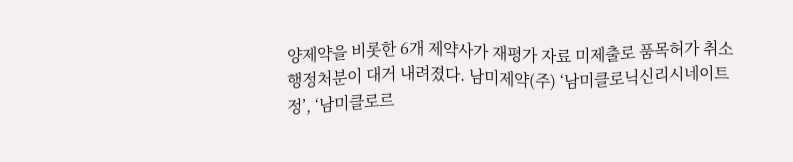양제약을 비롯한 6개 제약사가 재평가 자료 미제출로 품목허가 취소 행정처분이 대거 내려졌다. 남미제약(주) ‘남미클로닉신리시네이트정’, ‘남미클로르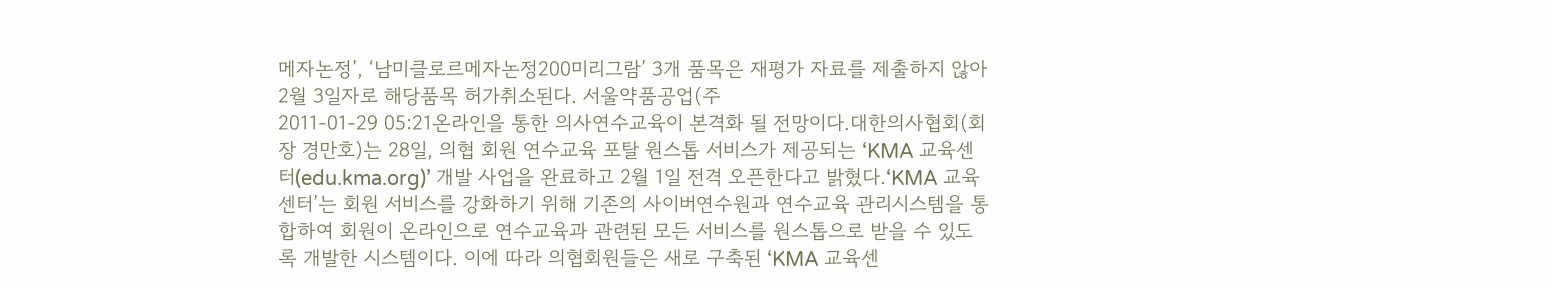메자논정’, ‘남미클로르메자논정200미리그람’ 3개 품목은 재평가 자료를 제출하지 않아 2월 3일자로 해당품목 허가취소된다. 서울약품공업(주
2011-01-29 05:21온라인을 통한 의사연수교육이 본격화 될 전망이다.대한의사협회(회장 경만호)는 28일, 의협 회원 연수교육 포탈 원스톱 서비스가 제공되는 ‘KMA 교육센터(edu.kma.org)’ 개발 사업을 완료하고 2월 1일 전격 오픈한다고 밝혔다.‘KMA 교육센터’는 회원 서비스를 강화하기 위해 기존의 사이버연수원과 연수교육 관리시스템을 통합하여 회원이 온라인으로 연수교육과 관련된 모든 서비스를 원스톱으로 받을 수 있도록 개발한 시스템이다. 이에 따라 의협회원들은 새로 구축된 ‘KMA 교육센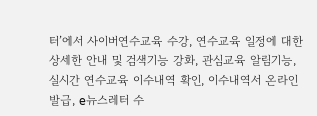터’에서 사이버연수교육 수강, 연수교육 일정에 대한 상세한 안내 및 검색기능 강화, 관심교육 알림기능, 실시간 연수교육 이수내역 확인, 이수내역서 온라인 발급, e뉴스레터 수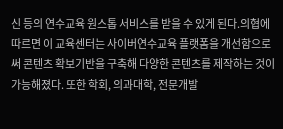신 등의 연수교육 원스톱 서비스를 받을 수 있게 된다.의협에 따르면 이 교육센터는 사이버연수교육 플랫폼을 개선함으로써 콘텐츠 확보기반을 구축해 다양한 콘텐츠를 제작하는 것이 가능해졌다. 또한 학회, 의과대학, 전문개발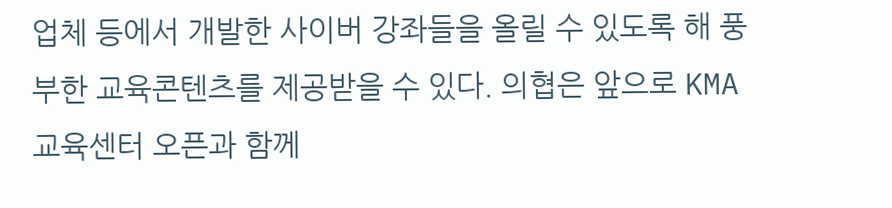업체 등에서 개발한 사이버 강좌들을 올릴 수 있도록 해 풍부한 교육콘텐츠를 제공받을 수 있다. 의협은 앞으로 KMA 교육센터 오픈과 함께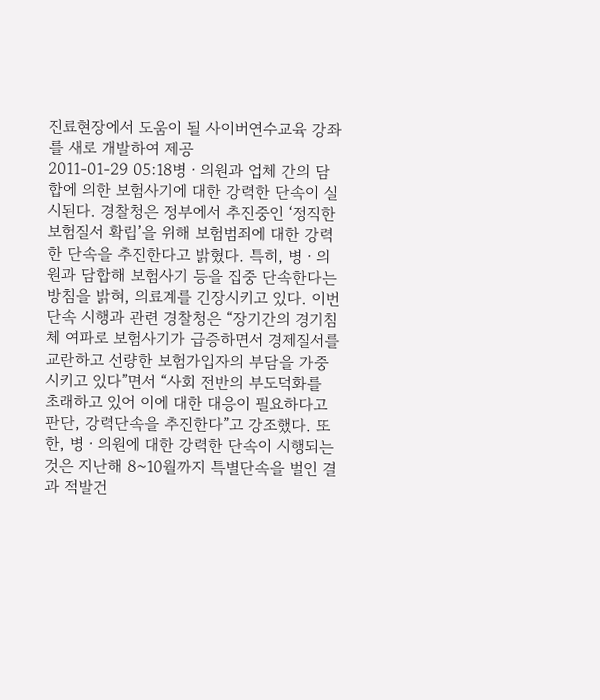진료현장에서 도움이 될 사이버연수교육 강좌를 새로 개발하여 제공
2011-01-29 05:18병ㆍ의원과 업체 간의 담합에 의한 보험사기에 대한 강력한 단속이 실시된다. 경찰청은 정부에서 추진중인 ‘정직한 보험질서 확립’을 위해 보험범죄에 대한 강력한 단속을 추진한다고 밝혔다. 특히, 병ㆍ의원과 담합해 보험사기 등을 집중 단속한다는 방침을 밝혀, 의료계를 긴장시키고 있다. 이번 단속 시행과 관련 경찰청은 “장기간의 경기침체 여파로 보험사기가 급증하면서 경제질서를 교란하고 선량한 보험가입자의 부담을 가중시키고 있다”면서 “사회 전반의 부도덕화를 초래하고 있어 이에 대한 대응이 필요하다고 판단, 강력단속을 추진한다”고 강조했다. 또한, 병ㆍ의원에 대한 강력한 단속이 시행되는 것은 지난해 8~10월까지 특별단속을 벌인 결과 적발건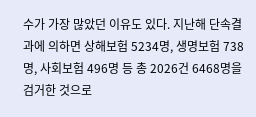수가 가장 많았던 이유도 있다. 지난해 단속결과에 의하면 상해보험 5234명, 생명보험 738명, 사회보험 496명 등 총 2026건 6468명을 검거한 것으로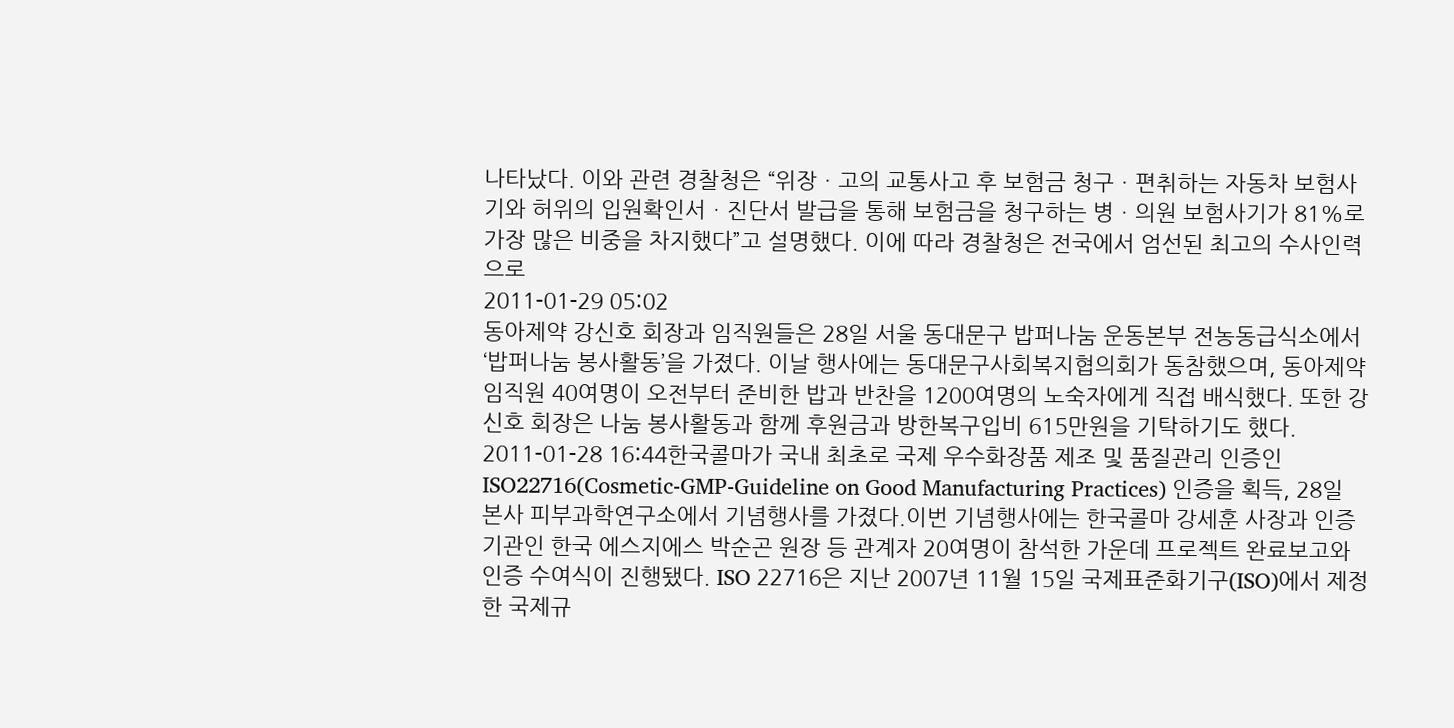나타났다. 이와 관련 경찰청은 “위장ㆍ고의 교통사고 후 보험금 청구ㆍ편취하는 자동차 보험사기와 허위의 입원확인서ㆍ진단서 발급을 통해 보험금을 청구하는 병ㆍ의원 보험사기가 81%로 가장 많은 비중을 차지했다”고 설명했다. 이에 따라 경찰청은 전국에서 엄선된 최고의 수사인력으로
2011-01-29 05:02
동아제약 강신호 회장과 임직원들은 28일 서울 동대문구 밥퍼나눔 운동본부 전농동급식소에서 ‘밥퍼나눔 봉사활동’을 가졌다. 이날 행사에는 동대문구사회복지협의회가 동참했으며, 동아제약 임직원 40여명이 오전부터 준비한 밥과 반찬을 1200여명의 노숙자에게 직접 배식했다. 또한 강신호 회장은 나눔 봉사활동과 함께 후원금과 방한복구입비 615만원을 기탁하기도 했다.
2011-01-28 16:44한국콜마가 국내 최초로 국제 우수화장품 제조 및 품질관리 인증인 ISO22716(Cosmetic-GMP-Guideline on Good Manufacturing Practices) 인증을 획득, 28일 본사 피부과학연구소에서 기념행사를 가졌다.이번 기념행사에는 한국콜마 강세훈 사장과 인증기관인 한국 에스지에스 박순곤 원장 등 관계자 20여명이 참석한 가운데 프로젝트 완료보고와 인증 수여식이 진행됐다. ISO 22716은 지난 2007년 11월 15일 국제표준화기구(ISO)에서 제정한 국제규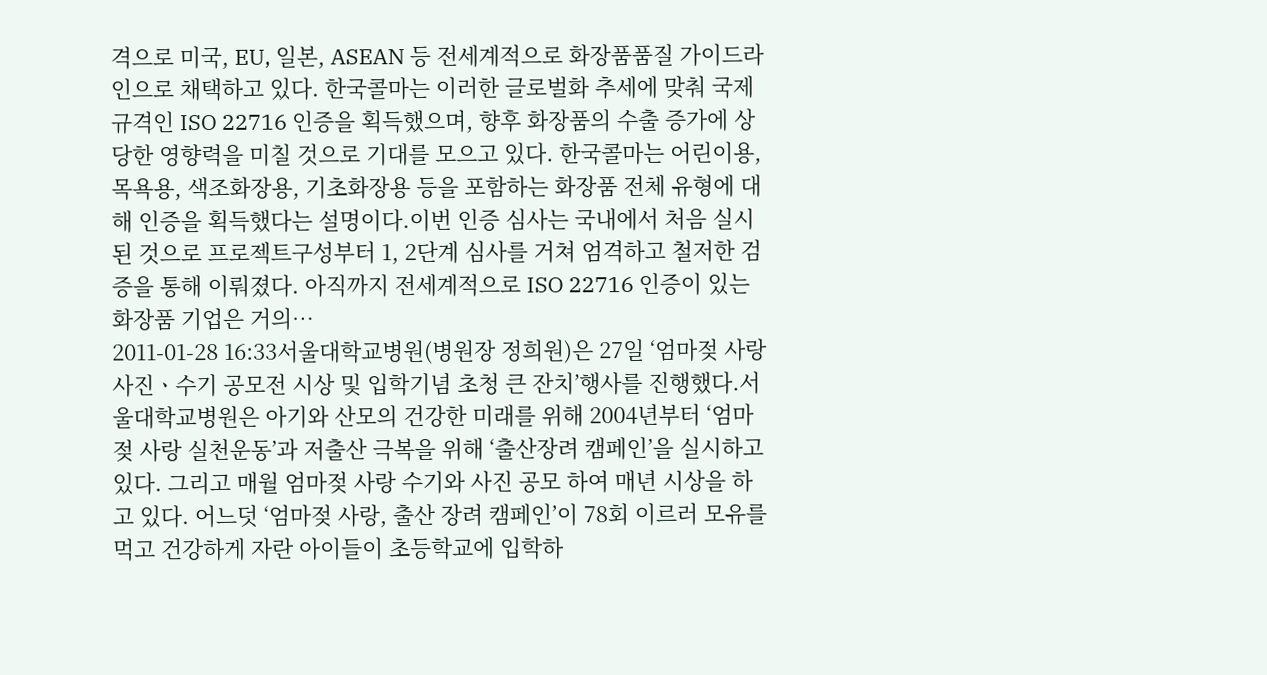격으로 미국, EU, 일본, ASEAN 등 전세계적으로 화장품품질 가이드라인으로 채택하고 있다. 한국콜마는 이러한 글로벌화 추세에 맞춰 국제규격인 ISO 22716 인증을 획득했으며, 향후 화장품의 수출 증가에 상당한 영향력을 미칠 것으로 기대를 모으고 있다. 한국콜마는 어린이용, 목욕용, 색조화장용, 기초화장용 등을 포함하는 화장품 전체 유형에 대해 인증을 획득했다는 설명이다.이번 인증 심사는 국내에서 처음 실시된 것으로 프로젝트구성부터 1, 2단계 심사를 거쳐 엄격하고 철저한 검증을 통해 이뤄졌다. 아직까지 전세계적으로 ISO 22716 인증이 있는 화장품 기업은 거의…
2011-01-28 16:33서울대학교병원(병원장 정희원)은 27일 ‘엄마젖 사랑 사진ㆍ수기 공모전 시상 및 입학기념 초청 큰 잔치’행사를 진행했다.서울대학교병원은 아기와 산모의 건강한 미래를 위해 2004년부터 ‘엄마젖 사랑 실천운동’과 저출산 극복을 위해 ‘출산장려 캠페인’을 실시하고 있다. 그리고 매월 엄마젖 사랑 수기와 사진 공모 하여 매년 시상을 하고 있다. 어느덧 ‘엄마젖 사랑, 출산 장려 캠페인’이 78회 이르러 모유를 먹고 건강하게 자란 아이들이 초등학교에 입학하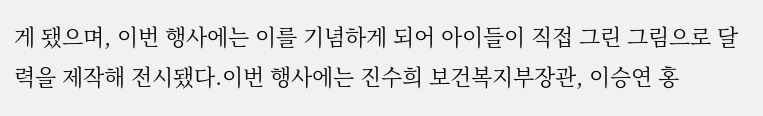게 됐으며, 이번 행사에는 이를 기념하게 되어 아이들이 직접 그린 그림으로 달력을 제작해 전시됐다.이번 행사에는 진수희 보건복지부장관, 이승연 홍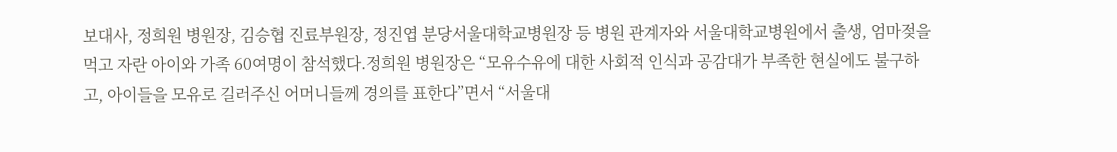보대사, 정희원 병원장, 김승협 진료부원장, 정진엽 분당서울대학교병원장 등 병원 관계자와 서울대학교병원에서 출생, 엄마젖을 먹고 자란 아이와 가족 60여명이 참석했다.정희원 병원장은 “모유수유에 대한 사회적 인식과 공감대가 부족한 현실에도 불구하고, 아이들을 모유로 길러주신 어머니들께 경의를 표한다”면서 “서울대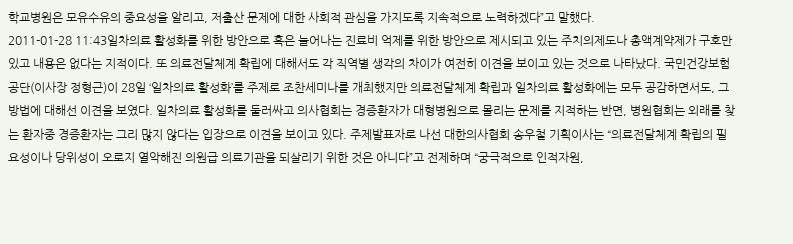학교병원은 모유수유의 중요성을 알리고, 저출산 문제에 대한 사회적 관심을 가지도록 지속적으로 노력하겠다”고 말했다.
2011-01-28 11:43일차의료 활성화를 위한 방안으로 혹은 늘어나는 진료비 억제를 위한 방안으로 제시되고 있는 주치의제도나 총액계약제가 구호만 있고 내용은 없다는 지적이다. 또 의료전달체계 확립에 대해서도 각 직역별 생각의 차이가 여전히 이견을 보이고 있는 것으로 나타났다. 국민건강보험공단(이사장 정형근)이 28일 ‘일차의료 활성화’를 주제로 조찬세미나를 개최했지만 의료전달체계 확립과 일차의료 활성화에는 모두 공감하면서도, 그 방법에 대해선 이견을 보였다. 일차의료 활성화를 둘러싸고 의사협회는 경증환자가 대형병원으로 몰리는 문제를 지적하는 반면, 병원협회는 외래를 찾는 환자중 경증환자는 그리 많지 않다는 입장으로 이견을 보이고 있다. 주제발표자로 나선 대한의사협회 송우철 기획이사는 “의료전달체계 확립의 필요성이나 당위성이 오로지 열악해진 의원급 의료기관을 되살리기 위한 것은 아니다”고 전제하며 “궁극적으로 인적자원,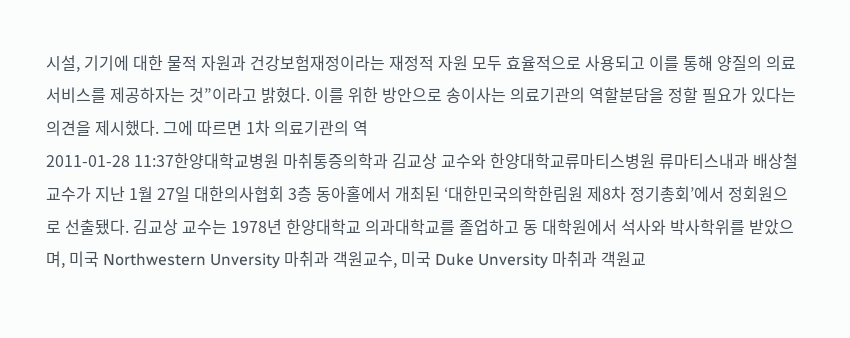시설, 기기에 대한 물적 자원과 건강보험재정이라는 재정적 자원 모두 효율적으로 사용되고 이를 통해 양질의 의료서비스를 제공하자는 것”이라고 밝혔다. 이를 위한 방안으로 송이사는 의료기관의 역할분담을 정할 필요가 있다는 의견을 제시했다. 그에 따르면 1차 의료기관의 역
2011-01-28 11:37한양대학교병원 마취통증의학과 김교상 교수와 한양대학교류마티스병원 류마티스내과 배상철 교수가 지난 1월 27일 대한의사협회 3층 동아홀에서 개최된 ‘대한민국의학한림원 제8차 정기총회’에서 정회원으로 선출됐다. 김교상 교수는 1978년 한양대학교 의과대학교를 졸업하고 동 대학원에서 석사와 박사학위를 받았으며, 미국 Northwestern Unversity 마취과 객원교수, 미국 Duke Unversity 마취과 객원교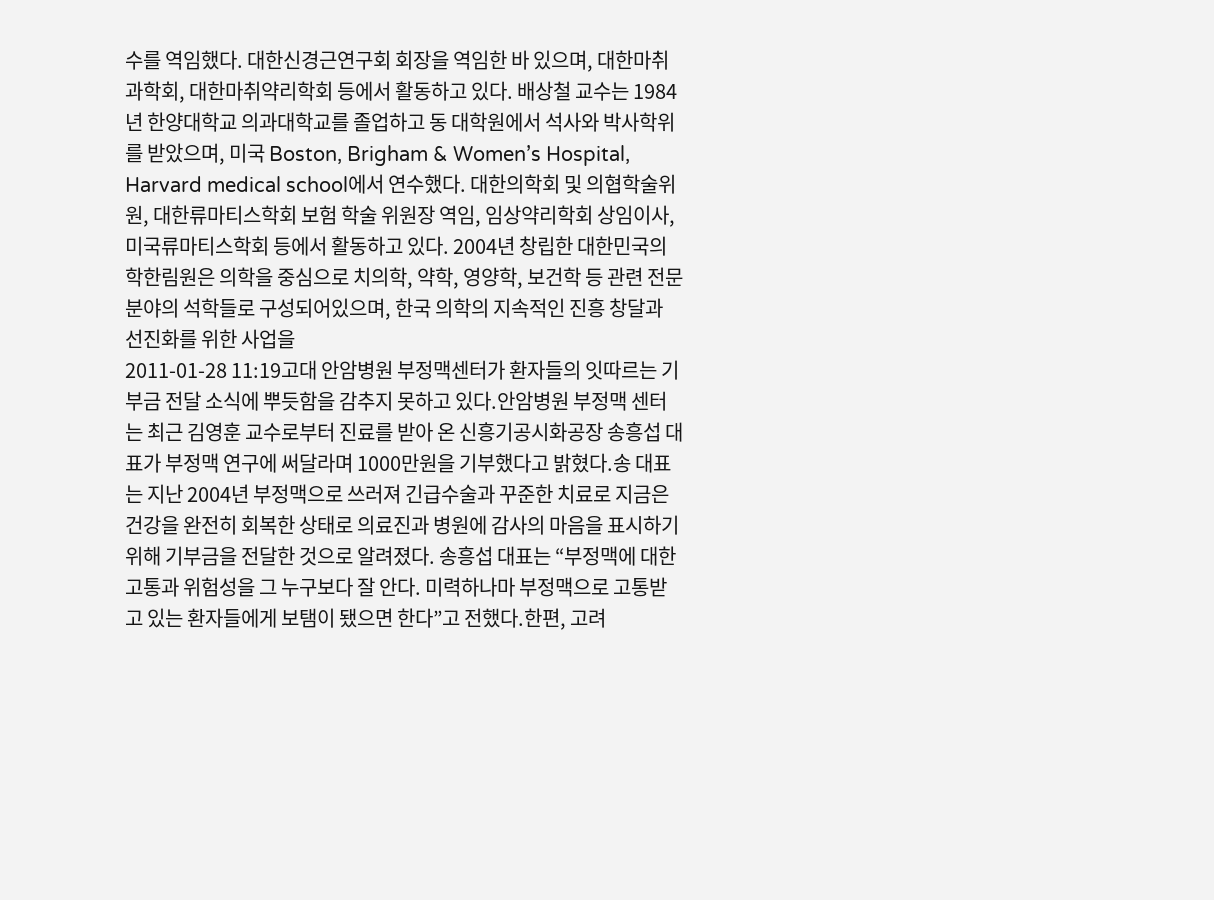수를 역임했다. 대한신경근연구회 회장을 역임한 바 있으며, 대한마취과학회, 대한마취약리학회 등에서 활동하고 있다. 배상철 교수는 1984년 한양대학교 의과대학교를 졸업하고 동 대학원에서 석사와 박사학위를 받았으며, 미국 Boston, Brigham & Women’s Hospital, Harvard medical school에서 연수했다. 대한의학회 및 의협학술위원, 대한류마티스학회 보험 학술 위원장 역임, 임상약리학회 상임이사, 미국류마티스학회 등에서 활동하고 있다. 2004년 창립한 대한민국의학한림원은 의학을 중심으로 치의학, 약학, 영양학, 보건학 등 관련 전문분야의 석학들로 구성되어있으며, 한국 의학의 지속적인 진흥 창달과 선진화를 위한 사업을
2011-01-28 11:19고대 안암병원 부정맥센터가 환자들의 잇따르는 기부금 전달 소식에 뿌듯함을 감추지 못하고 있다.안암병원 부정맥 센터는 최근 김영훈 교수로부터 진료를 받아 온 신흥기공시화공장 송흥섭 대표가 부정맥 연구에 써달라며 1000만원을 기부했다고 밝혔다.송 대표는 지난 2004년 부정맥으로 쓰러져 긴급수술과 꾸준한 치료로 지금은 건강을 완전히 회복한 상태로 의료진과 병원에 감사의 마음을 표시하기 위해 기부금을 전달한 것으로 알려졌다. 송흥섭 대표는 “부정맥에 대한 고통과 위험성을 그 누구보다 잘 안다. 미력하나마 부정맥으로 고통받고 있는 환자들에게 보탬이 됐으면 한다”고 전했다.한편, 고려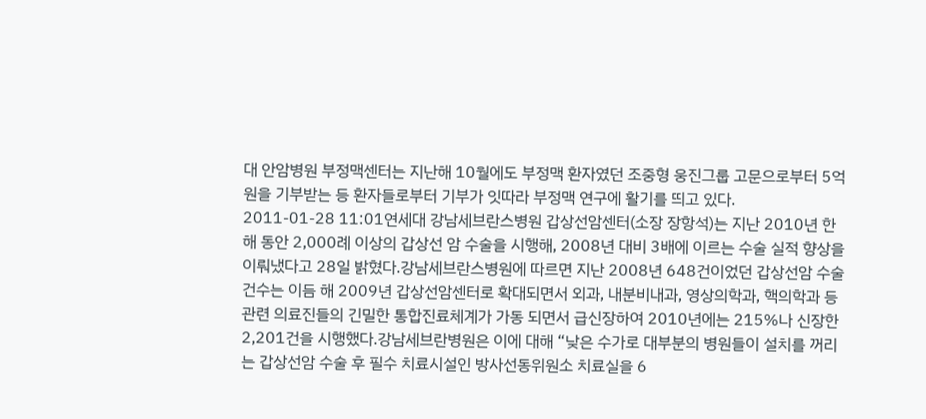대 안암병원 부정맥센터는 지난해 10월에도 부정맥 환자였던 조중형 웅진그룹 고문으로부터 5억원을 기부받는 등 환자들로부터 기부가 잇따라 부정맥 연구에 활기를 띄고 있다.
2011-01-28 11:01연세대 강남세브란스병원 갑상선암센터(소장 장항석)는 지난 2010년 한 해 동안 2,000례 이상의 갑상선 암 수술을 시행해, 2008년 대비 3배에 이르는 수술 실적 향상을 이뤄냈다고 28일 밝혔다.강남세브란스병원에 따르면 지난 2008년 648건이었던 갑상선암 수술 건수는 이듬 해 2009년 갑상선암센터로 확대되면서 외과, 내분비내과, 영상의학과, 핵의학과 등 관련 의료진들의 긴밀한 통합진료체계가 가동 되면서 급신장하여 2010년에는 215%나 신장한 2,201건을 시행했다.강남세브란병원은 이에 대해 “낮은 수가로 대부분의 병원들이 설치를 꺼리는 갑상선암 수술 후 필수 치료시설인 방사선동위원소 치료실을 6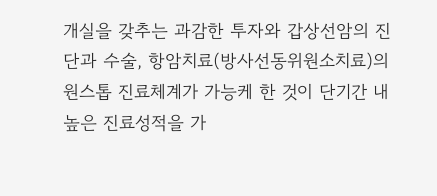개실을 갖추는 과감한 투자와 갑상선암의 진단과 수술, 항암치료(방사선동위원소치료)의 원스톱 진료체계가 가능케 한 것이 단기간 내 높은 진료성적을 가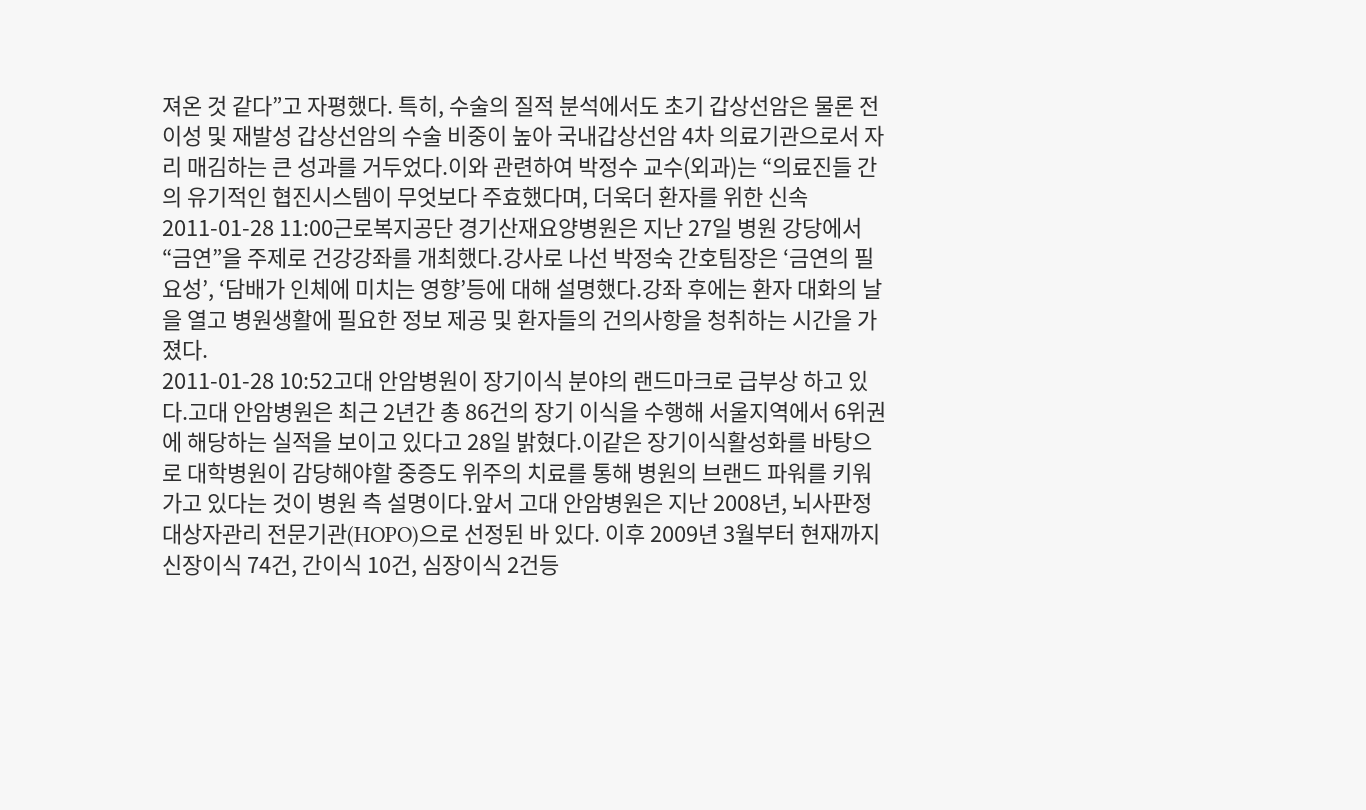져온 것 같다”고 자평했다. 특히, 수술의 질적 분석에서도 초기 갑상선암은 물론 전이성 및 재발성 갑상선암의 수술 비중이 높아 국내갑상선암 4차 의료기관으로서 자리 매김하는 큰 성과를 거두었다.이와 관련하여 박정수 교수(외과)는 “의료진들 간의 유기적인 협진시스템이 무엇보다 주효했다며, 더욱더 환자를 위한 신속
2011-01-28 11:00근로복지공단 경기산재요양병원은 지난 27일 병원 강당에서 “금연”을 주제로 건강강좌를 개최했다.강사로 나선 박정숙 간호팀장은 ‘금연의 필요성’, ‘담배가 인체에 미치는 영향’등에 대해 설명했다.강좌 후에는 환자 대화의 날을 열고 병원생활에 필요한 정보 제공 및 환자들의 건의사항을 청취하는 시간을 가졌다.
2011-01-28 10:52고대 안암병원이 장기이식 분야의 랜드마크로 급부상 하고 있다.고대 안암병원은 최근 2년간 총 86건의 장기 이식을 수행해 서울지역에서 6위권에 해당하는 실적을 보이고 있다고 28일 밝혔다.이같은 장기이식활성화를 바탕으로 대학병원이 감당해야할 중증도 위주의 치료를 통해 병원의 브랜드 파워를 키워가고 있다는 것이 병원 측 설명이다.앞서 고대 안암병원은 지난 2008년, 뇌사판정대상자관리 전문기관(HOPO)으로 선정된 바 있다. 이후 2009년 3월부터 현재까지 신장이식 74건, 간이식 10건, 심장이식 2건등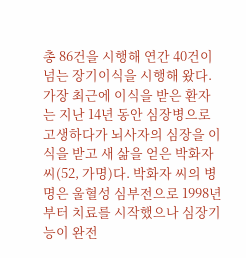총 86건을 시행해 연간 40건이 넘는 장기이식을 시행해 왔다. 가장 최근에 이식을 받은 환자는 지난 14년 동안 심장병으로 고생하다가 뇌사자의 심장을 이식을 받고 새 삶을 얻은 박화자 씨(52, 가명)다. 박화자 씨의 병명은 울혈성 심부전으로 1998년부터 치료를 시작했으나 심장기능이 완전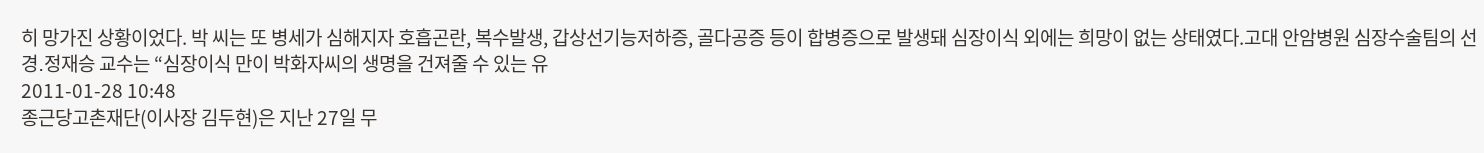히 망가진 상황이었다. 박 씨는 또 병세가 심해지자 호흡곤란, 복수발생, 갑상선기능저하증, 골다공증 등이 합병증으로 발생돼 심장이식 외에는 희망이 없는 상태였다.고대 안암병원 심장수술팀의 선경․정재승 교수는 “심장이식 만이 박화자씨의 생명을 건져줄 수 있는 유
2011-01-28 10:48
종근당고촌재단(이사장 김두현)은 지난 27일 무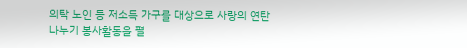의탁 노인 등 저소득 가구를 대상으로 사랑의 연탄 나누기 봉사활동을 펼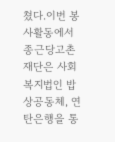쳤다.이번 봉사활동에서 종근당고촌재단은 사회복지법인 밥상공동체, 연탄은행을 통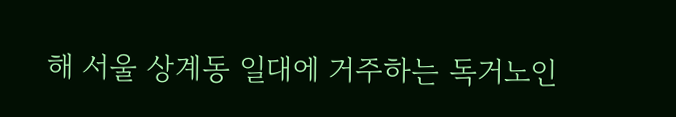해 서울 상계동 일대에 거주하는 독거노인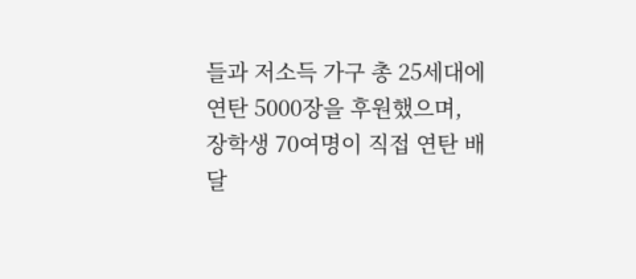들과 저소득 가구 총 25세대에 연탄 5000장을 후원했으며, 장학생 70여명이 직접 연탄 배달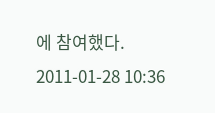에 참여했다.
2011-01-28 10:36